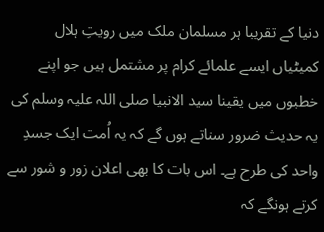دنیا کے تقریبا ہر مسلمان ملک میں رویتِ ہلال کمیٹیاں ایسے علمائے کرام پر مشتمل ہیں جو اپنے خطبوں میں یقینا سید الانبیا صلی اللہ علیہ وسلم کی یہ حدیث ضرور سناتے ہوں گے کہ یہ اُمت ایک جسدِ واحد کی طرح ہے۔ اس بات کا بھی اعلان زور و شور سے کرتے ہونگے کہ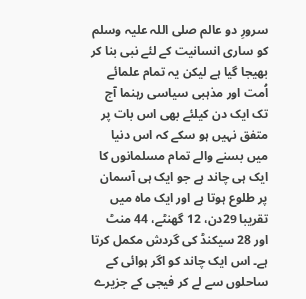سرورِ دو عالم صلی اللہ علیہ وسلم کو ساری انسانیت کے لئے نبی بنا کر بھیجا گیا ہے لیکن یہ تمام علمائے اُمت اور مذہبی سیاسی رہنما آج تک ایک دن کیلئے بھی اس بات پر متفق نہیں ہو سکے کہ اس دنیا میں بسنے والے تمام مسلمانوں کا ایک ہی چاند ہے جو ایک ہی آسمان پر طلوع ہوتا ہے اور ایک ماہ میں تقریبا 29دن، 12 گھنٹے، 44 منٹ اور 28 سیکنڈ کی گردش مکمل کرتا ہے۔ اس ایک چاند کو اگر ہوائی کے ساحلوں سے لے کر فیجی کے جزیرے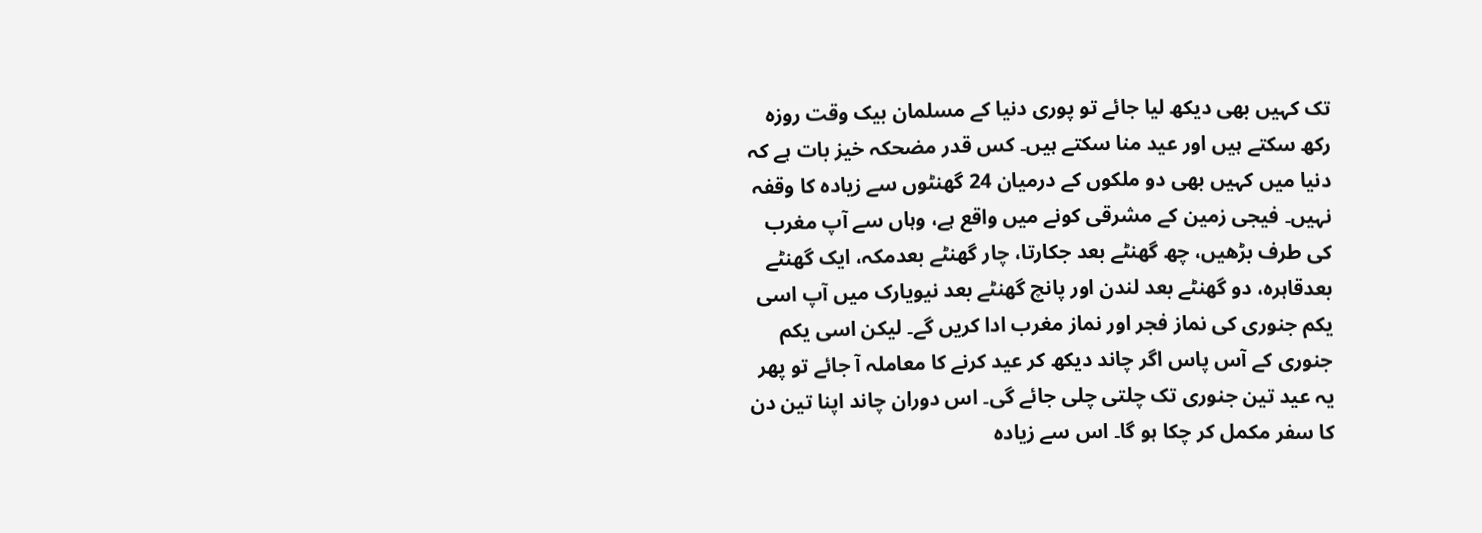تک کہیں بھی دیکھ لیا جائے تو پوری دنیا کے مسلمان بیک وقت روزہ رکھ سکتے ہیں اور عید منا سکتے ہیں۔ کس قدر مضحکہ خیز بات ہے کہ دنیا میں کہیں بھی دو ملکوں کے درمیان 24 گھنٹوں سے زیادہ کا وقفہ نہیں۔ فیجی زمین کے مشرقی کونے میں واقع ہے، وہاں سے آپ مغرب کی طرف بڑھیں، چھ گھنٹے بعد جکارتا، چار گھنٹے بعدمکہ، ایک گھنٹے بعدقاہرہ، دو گھنٹے بعد لندن اور پانچ گھنٹے بعد نیویارک میں آپ اسی یکم جنوری کی نماز فجر اور نماز مغرب ادا کریں گے۔ لیکن اسی یکم جنوری کے آس پاس اگر چاند دیکھ کر عید کرنے کا معاملہ آ جائے تو پھر یہ عید تین جنوری تک چلتی چلی جائے گی۔ اس دوران چاند اپنا تین دن کا سفر مکمل کر چکا ہو گا۔ اس سے زیادہ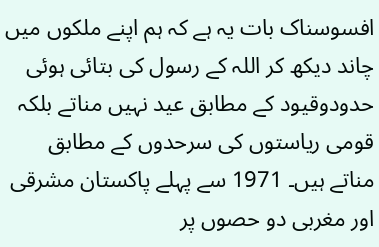افسوسناک بات یہ ہے کہ ہم اپنے ملکوں میں چاند دیکھ کر اللہ کے رسول کی بتائی ہوئی حدودوقیود کے مطابق عید نہیں مناتے بلکہ قومی ریاستوں کی سرحدوں کے مطابق مناتے ہیں۔ 1971 سے پہلے پاکستان مشرقی اور مغربی دو حصوں پر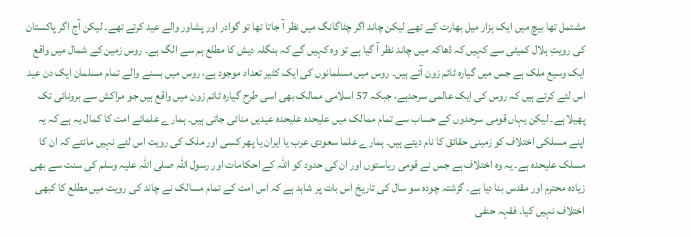مشتمل تھا بیچ میں ایک ہزار میل بھارت کے تھے لیکن چاند اگر چٹاگانگ میں نظر آ جاتا تھا تو گوادر اور پشاور والے عید کرتے تھے۔ لیکن آج اگر پاکستان کی رویتِ ہلال کمیٹی سے کہیں کہ ڈھاکہ میں چاند نظر آ گیا ہے تو وہ کہیں گے کہ بنگلہ دیش کا مطلع ہم سے الگ ہے۔ روس زمین کے شمال میں واقع ایک وسیع ملک ہے جس میں گیارہ ٹائم زون آتے ہیں۔ روس میں مسلمانوں کی ایک کثیر تعداد موجود ہے، روس میں بسنے والے تمام مسلمان ایک دن عید اس لئے کرتے ہیں کہ روس کی ایک عالمی سرحدہے، جبکہ 57 اسلامی ممالک بھی اسی طرح گیارہ ٹائم زون میں واقع ہیں جو مراکش سے برونائی تک پھیلا ہے۔ لیکن یہاں قومی سرحدوں کے حساب سے تمام ممالک میں علیحدہ علیحدہ عیدیں منائی جاتی ہیں۔ ہمارے علمائے امت کا کمال یہ ہے کہ یہ اپنے مسلکی اختلاف کو زمینی حقائق کا نام دیتے ہیں۔ ہمارے علما سعودی عرب یا ایران یا پھر کسی اور ملک کی رویت اس لئے نہیں مانتے کہ ان کا مسلک علیحدہ ہے۔ یہ وہ اختلاف ہے جس نے قومی ریاستوں اور ان کی حدود کو اللہ کے احکامات اور رسول اللہ صلی اللہ علیہ وسلم کی سنت سے بھی زیادہ محترم اور مقدس بنا دیا ہے۔ گزشتہ چودہ سو سال کی تاریخ اس بات پر شاہد ہے کہ اس امت کے تمام مسالک نے چاند کی رویت میں مطلع کا کبھی اختلاف نہیں کیا۔ فقہہ حنفی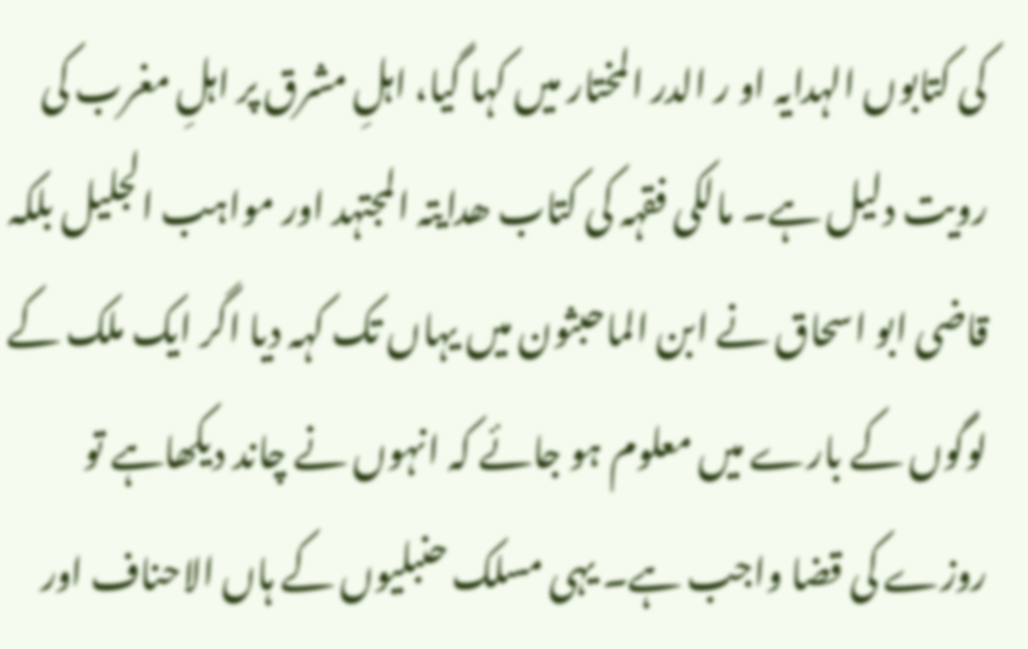کی کتابوں الہدایہ او ر الدر المختار میں کہا گیا، اہلِ مشرق پر اہلِ مغرب کی رویت دلیل ہے۔ مالکی فقہہ کی کتاب ھدایتہ المجتہد اور مواہب الجلیل بلکہ قاضی ابو اسحاق نے ابن الماحبثون میں یہاں تک کہہ دیا اگر ایک ملک کے لوگوں کے بارے میں معلوم ہو جائے کہ انہوں نے چاند دیکھاہے تو روزے کی قضا واجب ہے۔ یہی مسلک حنبلیوں کے ہاں الاحناف اور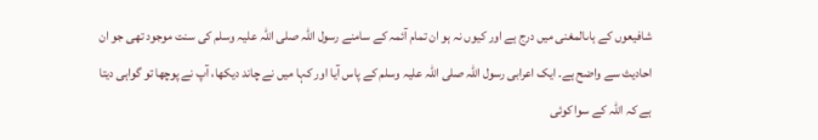شافیعوں کے ہاںالمغنی میں درج ہے اور کیوں نہ ہو ان تمام آئمہ کے سامنے رسول اللہ صلی اللہ علیہ وسلم کی سنت موجود تھی جو ان احادیث سے واضح ہے۔ ایک اعرابی رسول اللہ صلی اللہ علیہ وسلم کے پاس آیا اور کہا میں نے چاند دیکھا، آپ نے پوچھا تو گواہی دیتا ہے کہ اللہ کے سوا کوئی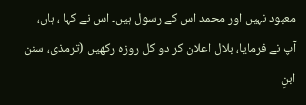معبود نہیں اور محمد اس کے رسول ہیں۔ اس نے کہا ، ہاں، آپ نے فرمایا، بلال اعلان کر دو کل روزہ رکھیں (ترمذی، سنن ابنِ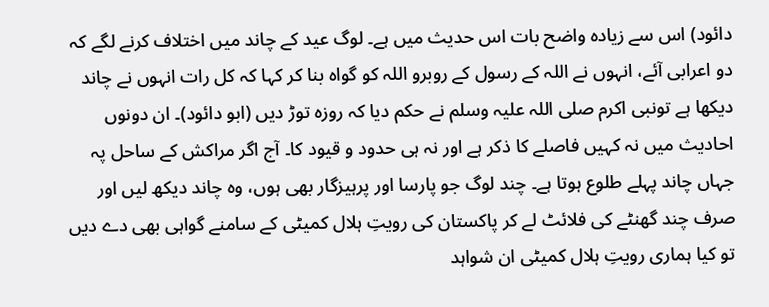دائود) اس سے زیادہ واضح بات اس حدیث میں ہے۔ لوگ عید کے چاند میں اختلاف کرنے لگے کہ دو اعرابی آئے، انہوں نے اللہ کے رسول کے روبرو اللہ کو گواہ بنا کر کہا کہ کل رات انہوں نے چاند دیکھا ہے تونبی اکرم صلی اللہ علیہ وسلم نے حکم دیا کہ روزہ توڑ دیں (ابو دائود)۔ ان دونوں احادیث میں نہ کہیں فاصلے کا ذکر ہے اور نہ ہی حدود و قیود کا۔ آج اگر مراکش کے ساحل پہ جہاں چاند پہلے طلوع ہوتا ہے۔ چند لوگ جو پارسا اور پرہیزگار بھی ہوں، وہ چاند دیکھ لیں اور صرف چند گھنٹے کی فلائٹ لے کر پاکستان کی رویتِ ہلال کمیٹی کے سامنے گواہی بھی دے دیں تو کیا ہماری رویتِ ہلال کمیٹی ان شواہد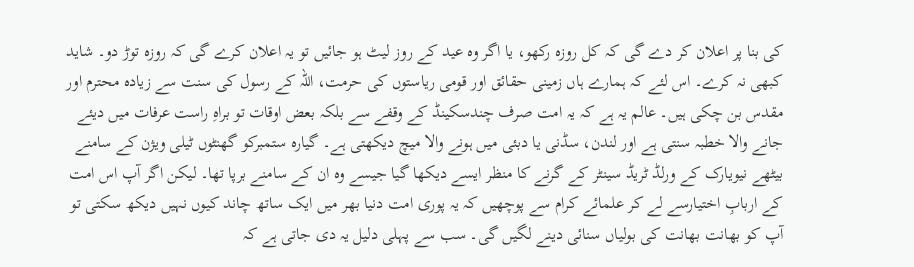کی بنا پر اعلان کر دے گی کہ کل روزہ رکھو، یا اگر وہ عید کے روز لیٹ ہو جائیں تو یہ اعلان کرے گی کہ روزہ توڑ دو۔ شاید کبھی نہ کرے۔ اس لئے کہ ہمارے ہاں زمینی حقائق اور قومی ریاستوں کی حرمت، اللہ کے رسول کی سنت سے زیادہ محترم اور مقدس بن چکی ہیں۔ عالم یہ ہے کہ یہ امت صرف چندسکینڈ کے وقفے سے بلکہ بعض اوقات تو براہِ راست عرفات میں دیئے جانے والا خطبہ سنتی ہے اور لندن، سڈنی یا دبئی میں ہونے والا میچ دیکھتی ہے۔ گیارہ ستمبرکو گھنٹوں ٹیلی ویژن کے سامنے بیٹھے نیویارک کے ورلڈ ٹریڈ سینٹر کے گرنے کا منظر ایسے دیکھا گیا جیسے وہ ان کے سامنے برپا تھا۔ لیکن اگر آپ اس امت کے اربابِ اختیارسے لے کر علمائے کرام سے پوچھیں کہ یہ پوری امت دنیا بھر میں ایک ساتھ چاند کیوں نہیں دیکھ سکتی تو آپ کو بھانت بھانت کی بولیاں سنائی دینے لگیں گی۔ سب سے پہلی دلیل یہ دی جاتی ہے کہ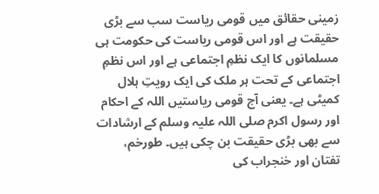زمینی حقائق میں قومی ریاست سب سے بڑی حقیقت ہے اور اس قومی ریاست کی حکومت ہی مسلمانوں کا ایک نظمِ اجتماعی ہے اور اس نظمِ اجتماعی کے تحت ہر ملک کی ایک رویتِ ہلال کمیٹی ہے۔ یعنی آج قومی ریاستیں اللہ کے احکام اور رسول اکرم صلی اللہ علیہ وسلم کے ارشادات سے بھی بڑی حقیقت بن چکی ہیں۔ طورخم، تفتان اور خنجراب کی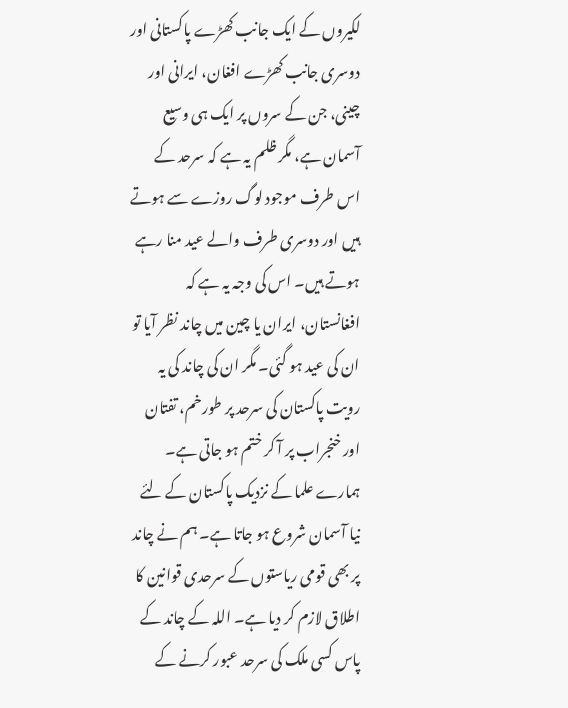لکیروں کے ایک جانب کھڑے پاکستانی اور دوسری جانب کھڑے افغان، ایرانی اور چینی، جن کے سروں پر ایک ہی وسیع آسمان ہے، مگر ظلم یہ ہے کہ سرحد کے اس طرف موجود لوگ روزے سے ہوتے ہیں اور دوسری طرف والے عید منا رہے ہوتے ہیں۔ اس کی وجہ یہ ہے کہ افغانستان، ایران یا چین میں چاند نظر آیا تو ان کی عید ہو گئی۔ مگر ان کی چاند کی یہ رویت پاکستان کی سرحد پر طورخم، تفتان اور خنجراب پر آ کر ختم ہو جاتی ہے۔ ہمارے علما کے نزدیک پاکستان کے لئے نیا آسمان شروع ہو جاتا ہے۔ ہم نے چاند پر بھی قومی ریاستوں کے سرحدی قوانین کا اطلاق لازم کر دیا ہے۔ اللہ کے چاند کے پاس کسی ملک کی سرحد عبور کرنے کے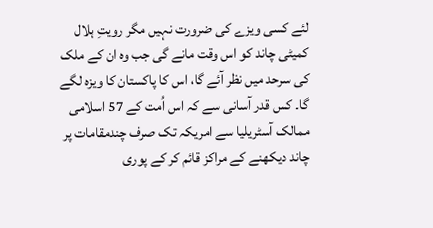لئے کسی ویزے کی ضرورت نہیں مگر رویتِ ہلال کمیٹی چاند کو اس وقت مانے گی جب وہ ان کے ملک کی سرحد میں نظر آئے گا، اس کا پاکستان کا ویزہ لگے گا۔ کس قدر آسانی سے کہ اس اُمت کے 57 اسلامی ممالک آسٹریلیا سے امریکہ تک صرف چندمقامات پر چاند دیکھنے کے مراکز قائم کر کے پوری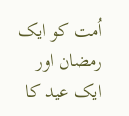اُمت کو ایک رمضان اور ایک عید کا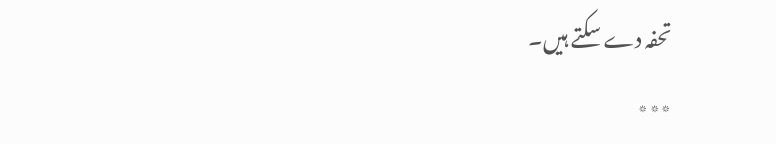تحفہ دے سکتے ہیں۔
٭٭٭